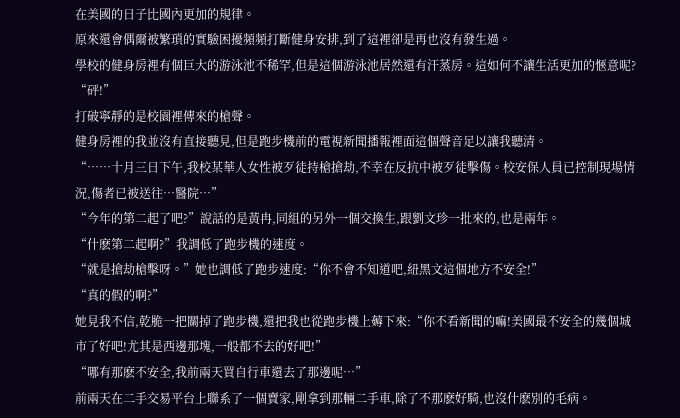在美國的日子比國內更加的規律。
原來還會偶爾被繁瑣的實驗困擾頻頻打斷健身安排,到了這裡卻是再也沒有發生過。
學校的健身房裡有個巨大的游泳池不稀罕,但是這個游泳池居然還有汗蒸房。這如何不讓生活更加的愜意呢?
“砰!”
打破寧靜的是校園裡傳來的槍聲。
健身房裡的我並沒有直接聽見,但是跑步機前的電視新聞播報裡面這個聲音足以讓我聽清。
“……十月三日下午,我校某華人女性被歹徒持槍搶劫,不幸在反抗中被歹徒擊傷。校安保人員已控制現場情況,傷者已被送往…醫院…”
“今年的第二起了吧?”說話的是黃冉,同組的另外一個交換生,跟劉文珍一批來的,也是兩年。
“什麽第二起啊?”我調低了跑步機的速度。
“就是搶劫槍擊呀。”她也調低了跑步速度:“你不會不知道吧,紐黑文這個地方不安全!”
“真的假的啊?”
她見我不信,乾脆一把關掉了跑步機,還把我也從跑步機上薅下來:“你不看新聞的嘛!美國最不安全的幾個城市了好吧!尤其是西邊那塊,一般都不去的好吧!”
“哪有那麽不安全,我前兩天買自行車還去了那邊呢…”
前兩天在二手交易平台上聯系了一個賣家,剛拿到那輛二手車,除了不那麽好騎,也沒什麽別的毛病。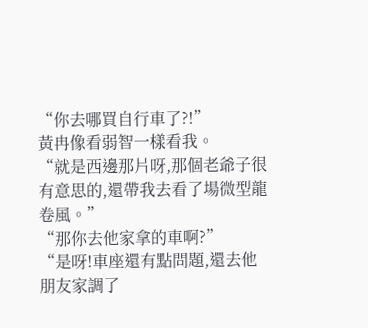“你去哪買自行車了?!”
黃冉像看弱智一樣看我。
“就是西邊那片呀,那個老爺子很有意思的,還帶我去看了場微型龍卷風。”
“那你去他家拿的車啊?”
“是呀!車座還有點問題,還去他朋友家調了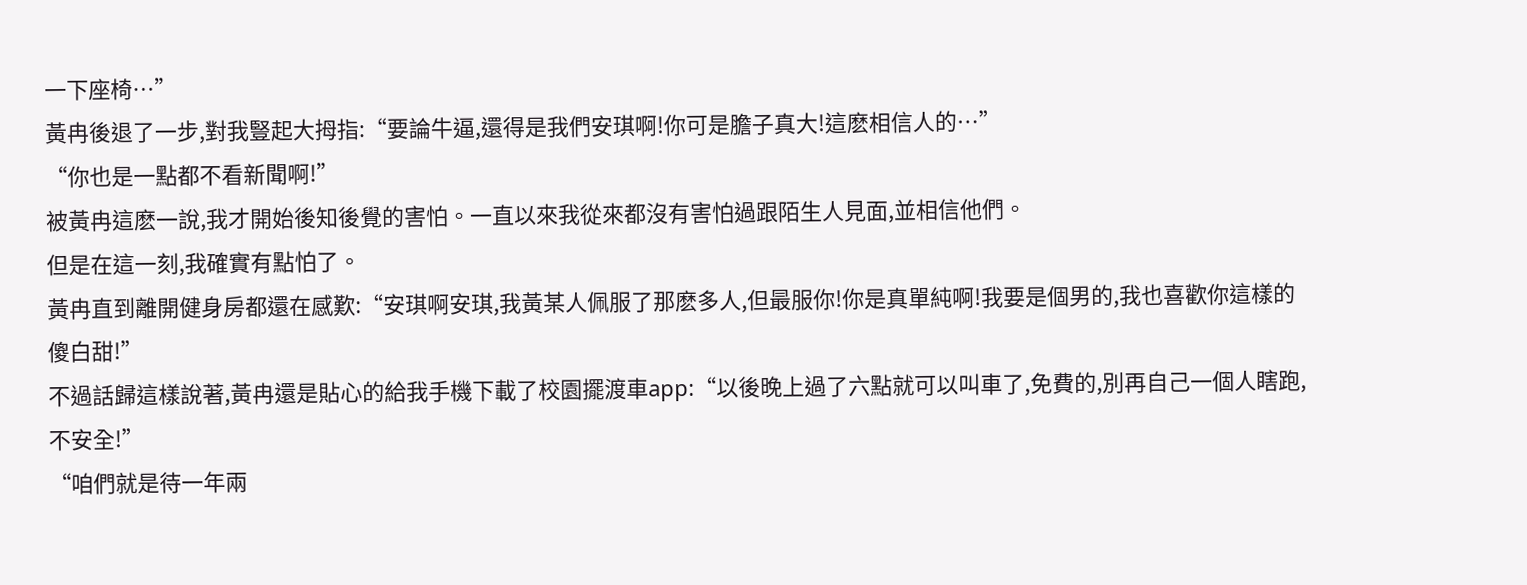一下座椅…”
黃冉後退了一步,對我豎起大拇指:“要論牛逼,還得是我們安琪啊!你可是膽子真大!這麽相信人的…”
“你也是一點都不看新聞啊!”
被黃冉這麽一說,我才開始後知後覺的害怕。一直以來我從來都沒有害怕過跟陌生人見面,並相信他們。
但是在這一刻,我確實有點怕了。
黃冉直到離開健身房都還在感歎:“安琪啊安琪,我黃某人佩服了那麽多人,但最服你!你是真單純啊!我要是個男的,我也喜歡你這樣的傻白甜!”
不過話歸這樣說著,黃冉還是貼心的給我手機下載了校園擺渡車app:“以後晚上過了六點就可以叫車了,免費的,別再自己一個人瞎跑,不安全!”
“咱們就是待一年兩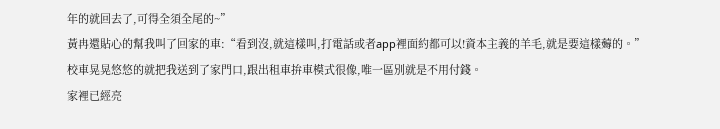年的就回去了,可得全須全尾的~”
黃冉還貼心的幫我叫了回家的車:“看到沒,就這樣叫,打電話或者app裡面約都可以!資本主義的羊毛,就是要這樣薅的。”
校車晃晃悠悠的就把我送到了家門口,跟出租車拚車模式很像,唯一區別就是不用付錢。
家裡已經亮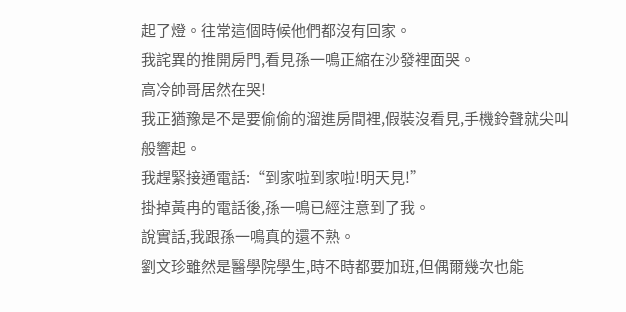起了燈。往常這個時候他們都沒有回家。
我詫異的推開房門,看見孫一鳴正縮在沙發裡面哭。
高冷帥哥居然在哭!
我正猶豫是不是要偷偷的溜進房間裡,假裝沒看見,手機鈴聲就尖叫般響起。
我趕緊接通電話:“到家啦到家啦!明天見!”
掛掉黃冉的電話後,孫一鳴已經注意到了我。
說實話,我跟孫一鳴真的還不熟。
劉文珍雖然是醫學院學生,時不時都要加班,但偶爾幾次也能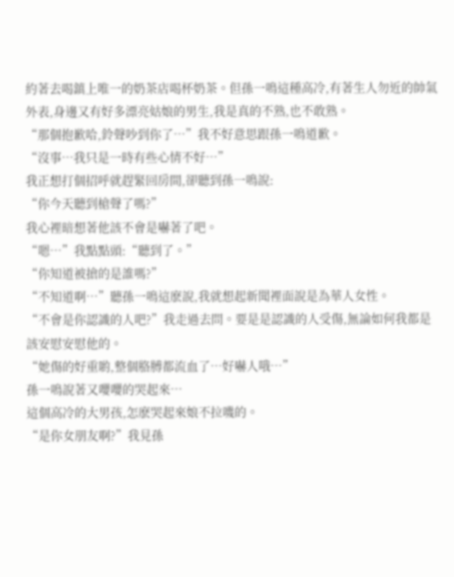約著去喝鎮上唯一的奶茶店喝杯奶茶。但孫一鳴這種高冷,有著生人勿近的帥氣外表,身邊又有好多漂亮姑娘的男生,我是真的不熟,也不敢熟。
“那個抱歉哈,鈴聲吵到你了…”我不好意思跟孫一鳴道歉。
“沒事…我只是一時有些心情不好…”
我正想打個招呼就趕緊回房間,卻聽到孫一鳴說:
“你今天聽到槍聲了嗎?”
我心裡暗想著他該不會是嚇著了吧。
“嗯…”我點點頭:“聽到了。”
“你知道被搶的是誰嗎?”
“不知道啊…”聽孫一鳴這麽說,我就想起新聞裡面說是為華人女性。
“不會是你認識的人吧?”我走過去問。要是是認識的人受傷,無論如何我都是該安慰安慰他的。
“她傷的好重喲,整個胳膊都流血了…好嚇人哦…”
孫一鳴說著又嚶嚶的哭起來…
這個高冷的大男孩,怎麽哭起來娘不拉嘰的。
“是你女朋友啊?”我見孫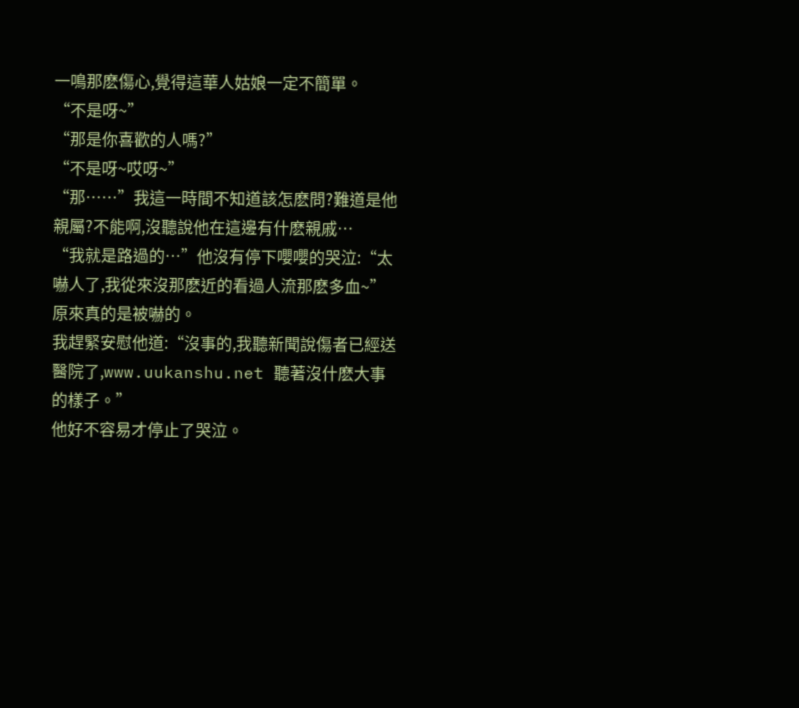一鳴那麽傷心,覺得這華人姑娘一定不簡單。
“不是呀~”
“那是你喜歡的人嗎?”
“不是呀~哎呀~”
“那……”我這一時間不知道該怎麽問?難道是他親屬?不能啊,沒聽說他在這邊有什麽親戚…
“我就是路過的…”他沒有停下嚶嚶的哭泣:“太嚇人了,我從來沒那麽近的看過人流那麽多血~”
原來真的是被嚇的。
我趕緊安慰他道:“沒事的,我聽新聞說傷者已經送醫院了,www.uukanshu.net 聽著沒什麽大事的樣子。”
他好不容易才停止了哭泣。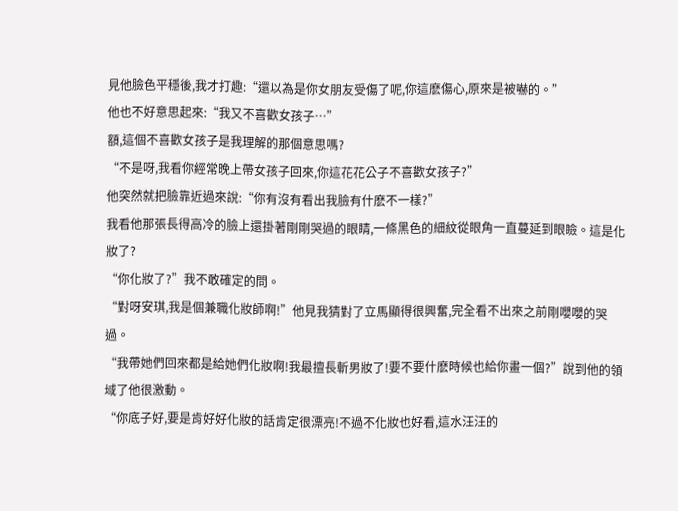見他臉色平穩後,我才打趣:“還以為是你女朋友受傷了呢,你這麽傷心,原來是被嚇的。”
他也不好意思起來:“我又不喜歡女孩子…”
額,這個不喜歡女孩子是我理解的那個意思嗎?
“不是呀,我看你經常晚上帶女孩子回來,你這花花公子不喜歡女孩子?”
他突然就把臉靠近過來說:“你有沒有看出我臉有什麽不一樣?”
我看他那張長得高冷的臉上還掛著剛剛哭過的眼睛,一條黑色的細紋從眼角一直蔓延到眼瞼。這是化妝了?
“你化妝了?”我不敢確定的問。
“對呀安琪,我是個兼職化妝師啊!”他見我猜對了立馬顯得很興奮,完全看不出來之前剛嚶嚶的哭過。
“我帶她們回來都是給她們化妝啊!我最擅長斬男妝了!要不要什麽時候也給你畫一個?”說到他的領域了他很激動。
“你底子好,要是肯好好化妝的話肯定很漂亮!不過不化妝也好看,這水汪汪的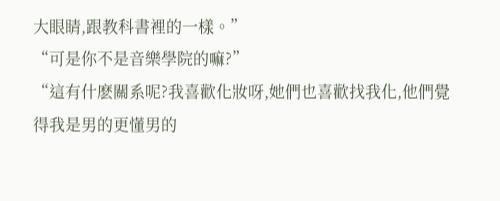大眼睛,跟教科書裡的一樣。”
“可是你不是音樂學院的嘛?”
“這有什麽關系呢?我喜歡化妝呀,她們也喜歡找我化,他們覺得我是男的更懂男的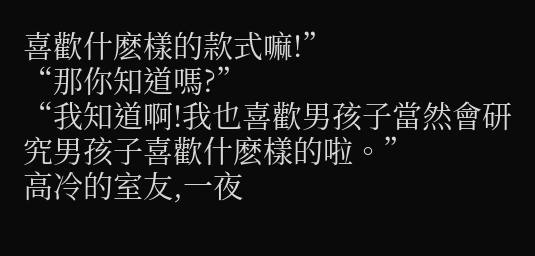喜歡什麽樣的款式嘛!”
“那你知道嗎?”
“我知道啊!我也喜歡男孩子當然會研究男孩子喜歡什麽樣的啦。”
高冷的室友,一夜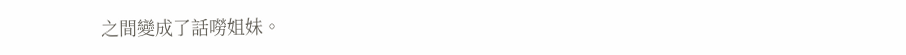之間變成了話嘮姐妹。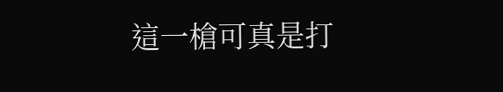這一槍可真是打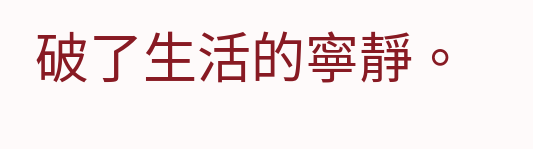破了生活的寧靜。